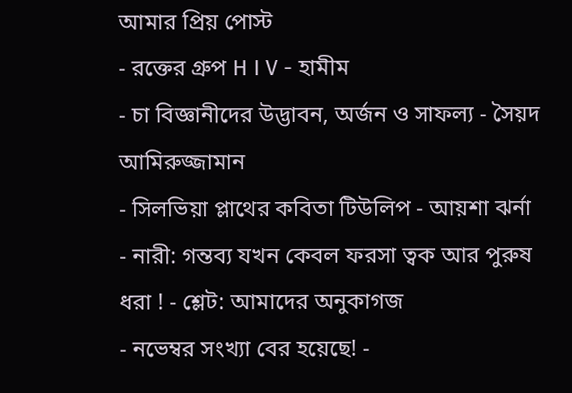আমার প্রিয় পোস্ট
- রক্তের গ্রুপ H I V - হামীম
- চা বিজ্ঞানীদের উদ্ভাবন, অর্জন ও সাফল্য - সৈয়দ আমিরুজ্জামান
- সিলভিয়া প্লাথের কবিতা টিউলিপ - আয়শা ঝর্না
- নারী: গন্তব্য যখন কেবল ফরসা ত্বক আর পুরুষ ধরা ! - শ্লেট: আমাদের অনুকাগজ
- নভেম্বর সংখ্যা বের হয়েছে! -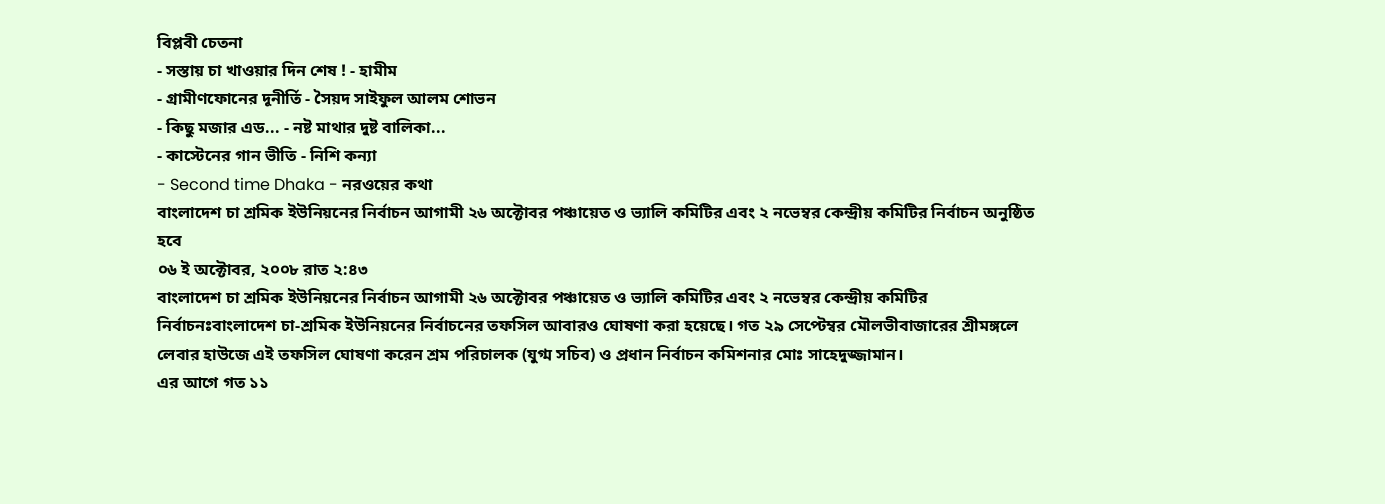বিপ্লবী চেতনা
- সস্তায় চা খাওয়ার দিন শেষ ! - হামীম
- গ্রামীণফোনের দূনীর্তি - সৈয়দ সাইফুল আলম শোভন
- কিছু মজার এড... - নষ্ট মাথার দুষ্ট বালিকা...
- কাস্টেনের গান ভীতি - নিশি কন্যা
- Second time Dhaka - নরওয়ের কথা
বাংলাদেশ চা শ্রমিক ইউনিয়নের নির্বাচন আগামী ২৬ অক্টোবর পঞ্চায়েত ও ভ্যালি কমিটির এবং ২ নভেম্বর কেন্দ্রীয় কমিটির নির্বাচন অনুষ্ঠিত হবে
০৬ ই অক্টোবর, ২০০৮ রাত ২:৪৩
বাংলাদেশ চা শ্রমিক ইউনিয়নের নির্বাচন আগামী ২৬ অক্টোবর পঞ্চায়েত ও ভ্যালি কমিটির এবং ২ নভেম্বর কেন্দ্রীয় কমিটির নির্বাচনঃবাংলাদেশ চা-শ্রমিক ইউনিয়নের নির্বাচনের তফসিল আবারও ঘোষণা করা হয়েছে। গত ২৯ সেপ্টেম্বর মৌলভীবাজারের শ্রীমঙ্গলে লেবার হাউজে এই তফসিল ঘোষণা করেন শ্রম পরিচালক (যুগ্ম সচিব) ও প্রধান নির্বাচন কমিশনার মোঃ সাহেদুজ্জামান।
এর আগে গত ১১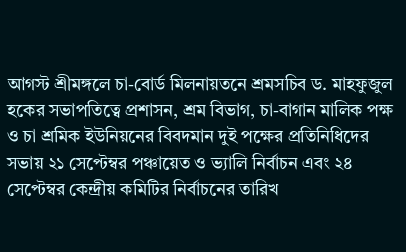আগস্ট শ্রীমঙ্গলে চা-বোর্ড মিলনায়তনে শ্রমসচিব ড. মাহফুজুল হকের সভাপতিত্বে প্রশাসন, শ্রম বিভাগ, চা-বাগান মালিক পক্ষ ও চা শ্রমিক ইউনিয়নের বিবদমান দুই পক্ষের প্রতিনিধিদের সভায় ২১ সেপ্টেম্বর পঞ্চায়েত ও ভ্যালি নির্বাচন এবং ২৪ সেপ্টেম্বর কেন্দ্রীয় কমিটির নির্বাচনের তারিখ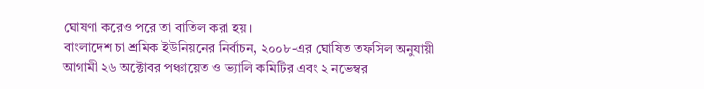ঘোষণা করেও পরে তা বাতিল করা হয়।
বাংলাদেশ চা শ্রমিক ইউনিয়নের নির্বাচন, ২০০৮-এর ঘোষিত তফসিল অনুযায়ী আগামী ২৬ অক্টোবর পঞ্চায়েত ও ভ্যালি কমিটির এবং ২ নভেম্বর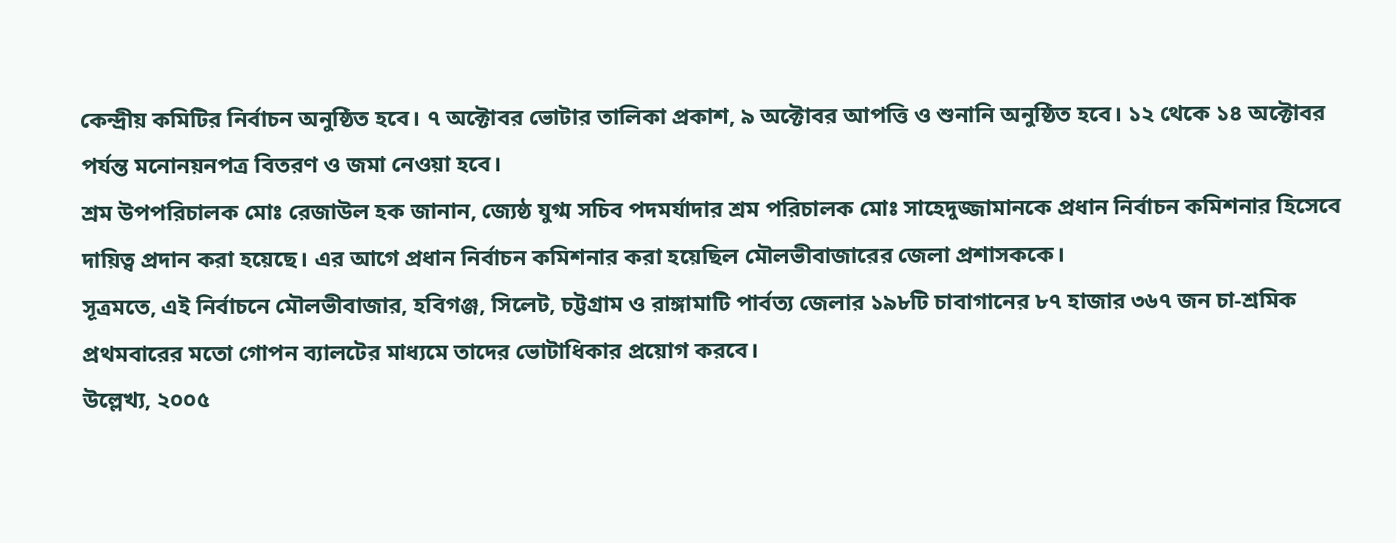কেন্দ্রীয় কমিটির নির্বাচন অনুষ্ঠিত হবে। ৭ অক্টোবর ভোটার তালিকা প্রকাশ, ৯ অক্টোবর আপত্তি ও শুনানি অনুষ্ঠিত হবে। ১২ থেকে ১৪ অক্টোবর পর্যন্ত মনোনয়নপত্র বিতরণ ও জমা নেওয়া হবে।
শ্রম উপপরিচালক মোঃ রেজাউল হক জানান, জ্যেষ্ঠ যুগ্ম সচিব পদমর্যাদার শ্রম পরিচালক মোঃ সাহেদুজ্জামানকে প্রধান নির্বাচন কমিশনার হিসেবে দায়িত্ব প্রদান করা হয়েছে। এর আগে প্রধান নির্বাচন কমিশনার করা হয়েছিল মৌলভীবাজারের জেলা প্রশাসককে।
সূত্রমতে, এই নির্বাচনে মৌলভীবাজার, হবিগঞ্জ, সিলেট, চট্টগ্রাম ও রাঙ্গামাটি পার্বত্য জেলার ১৯৮টি চাবাগানের ৮৭ হাজার ৩৬৭ জন চা-শ্রমিক প্রথমবারের মতো গোপন ব্যালটের মাধ্যমে তাদের ভোটাধিকার প্রয়োগ করবে।
উল্লেখ্য, ২০০৫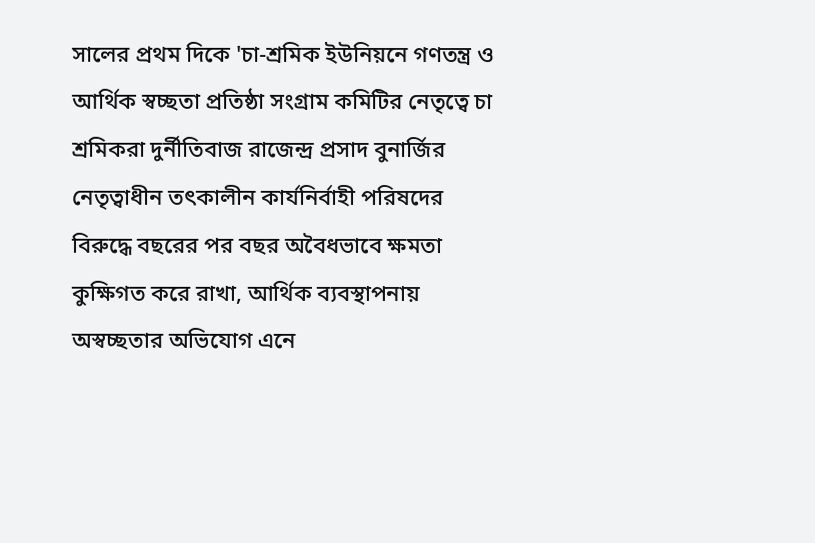সালের প্রথম দিকে 'চা-শ্রমিক ইউনিয়নে গণতন্ত্র ও আর্থিক স্বচ্ছতা প্রতিষ্ঠা সংগ্রাম কমিটির নেতৃত্বে চা শ্রমিকরা দুর্নীতিবাজ রাজেন্দ্র প্রসাদ বুনার্জির নেতৃত্বাধীন তৎকালীন কার্যনির্বাহী পরিষদের বিরুদ্ধে বছরের পর বছর অবৈধভাবে ক্ষমতা কুক্ষিগত করে রাখা, আর্থিক ব্যবস্থাপনায় অস্বচ্ছতার অভিযোগ এনে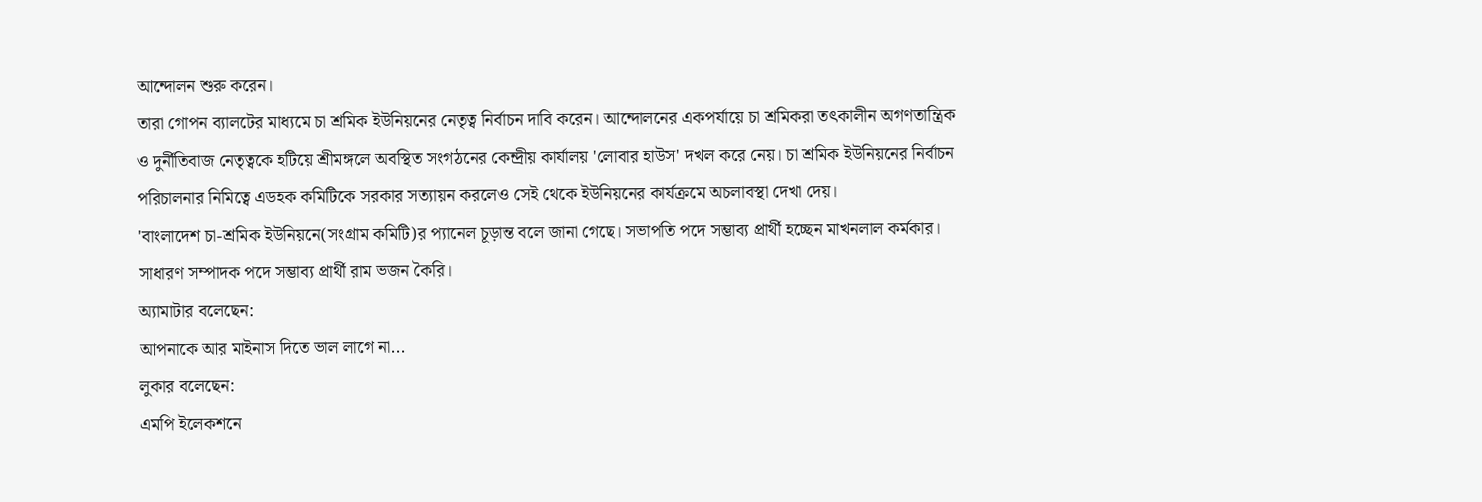আন্দোলন শুরু করেন।
তারা গোপন ব্যালটের মাধ্যমে চা শ্রমিক ইউনিয়নের নেতৃত্ব নির্বাচন দাবি করেন। আন্দোলনের একপর্যায়ে চা শ্রমিকরা তৎকালীন অগণতান্ত্রিক ও দুর্নীতিবাজ নেতৃত্বকে হটিয়ে শ্রীমঙ্গলে অবস্থিত সংগঠনের কেন্দ্রীয় কার্যালয় 'লোবার হাউস' দখল করে নেয়। চা শ্রমিক ইউনিয়নের নির্বাচন পরিচালনার নিমিত্বে এডহক কমিটিকে সরকার সত্যায়ন করলেও সেই থেকে ইউনিয়নের কার্যক্রমে অচলাবস্থা দেখা দেয়।
'বাংলাদেশ চা-শ্রমিক ইউনিয়নে(সংগ্রাম কমিটি)র প্যানেল চূড়ান্ত বলে জানা গেছে। সভাপতি পদে সম্ভাব্য প্রার্থী হচ্ছেন মাখনলাল কর্মকার। সাধারণ সম্পাদক পদে সম্ভাব্য প্রার্থী রাম ভজন কৈরি।
অ্যামাটার বলেছেন:
আপনাকে আর মাইনাস দিতে ভাল লাগে না...
লুকার বলেছেন:
এমপি ইলেকশনে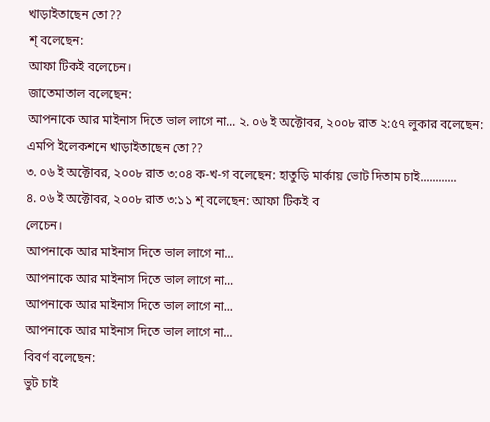খাড়াইতাছেন তো??
শ্ বলেছেন:
আফা টিকই বলেচেন।
জাতেমাতাল বলেছেন:
আপনাকে আর মাইনাস দিতে ভাল লাগে না... ২. ০৬ ই অক্টোবর, ২০০৮ রাত ২:৫৭ লুকার বলেছেন: এমপি ইলেকশনে খাড়াইতাছেন তো??
৩. ০৬ ই অক্টোবর, ২০০৮ রাত ৩:০৪ ক-খ-গ বলেছেন: হাতুড়ি মার্কায় ভোট দিতাম চাই............
৪. ০৬ ই অক্টোবর, ২০০৮ রাত ৩:১১ শ্ বলেছেন: আফা টিকই ব
লেচেন।
আপনাকে আর মাইনাস দিতে ভাল লাগে না...
আপনাকে আর মাইনাস দিতে ভাল লাগে না...
আপনাকে আর মাইনাস দিতে ভাল লাগে না...
আপনাকে আর মাইনাস দিতে ভাল লাগে না...
বিবর্ণ বলেছেন:
ভুট চাই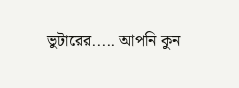ভুটারের..... আপনি কুন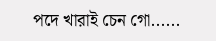পদে খারাই চেন গো......